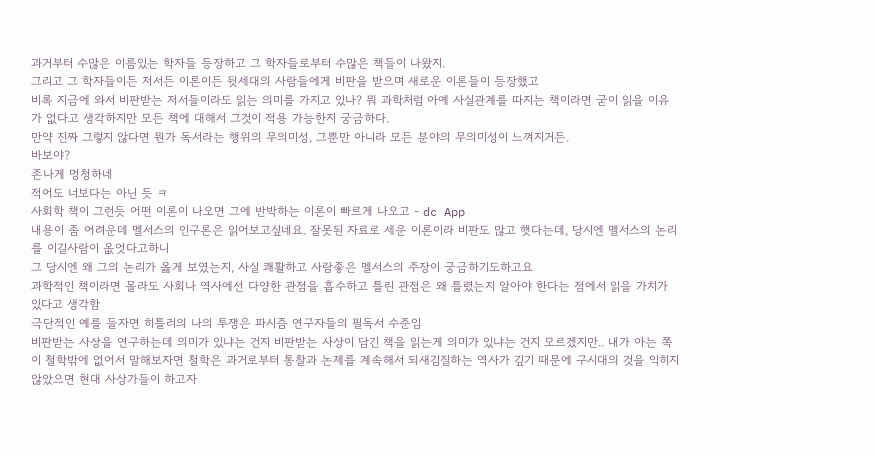과거부터 수많은 이름있는 학자들 등장하고 그 학자들로부터 수많은 책들이 나왔지.
그리고 그 학자들이든 저서든 이론이든 뒷세대의 사람들에게 비판을 받으며 새로운 이론들이 등장했고
비록 지금에 와서 비판받는 저서들이라도 읽는 의미를 가지고 있나? 뭐 과학처럼 아예 사실관계를 따지는 책이라면 굳이 읽을 이유가 없다고 생각하지만 모든 책에 대해서 그것이 적용 가능한지 궁금하다.
만약 진짜 그렇지 않다면 뭔가 독서라는 행위의 무의미성, 그뿐만 아니라 모든 분야의 무의미성이 느껴지거든.
바보야?
존나게 멍청하네
적어도 너보다는 아닌 듯 ㅋ
사회학 책이 그런듯 어떤 이론이 나오면 그에 반박하는 이론이 빠르게 나오고 - dc App
내용이 좀 어려운데 멜서스의 인구론은 읽어보고싶네요. 잘못된 자료로 세운 이론이라 비판도 많고 햇다는데, 당시엔 멜서스의 논리를 이길사람이 옶엇다고하니
그 당시엔 왜 그의 논리가 옳게 보였는지, 사실 쾌활하고 사람좋은 멜서스의 주장이 궁금하기도하고요
과학적인 책이라면 몰라도 사회나 역사에선 다양한 관점을 흡수하고 틀린 관점은 왜 틀렸는지 알아야 한다는 점에서 읽을 가치가 있다고 생각함
극단적인 예를 들자면 히틀러의 나의 투쟁은 파시즘 연구자들의 필독서 수준임
비판받는 사상을 연구하는데 의미가 있냐는 건지 비판받는 사상이 담긴 책을 읽는게 의미가 있냐는 건지 모르겠지만.. 내가 아는 쪽이 철학밖에 없어서 말해보자면 철학은 과거로부터 통찰과 논제를 계속해서 되새김질하는 역사가 깊기 때문에 구시대의 것을 익히지 않았으면 현대 사상가들이 하고자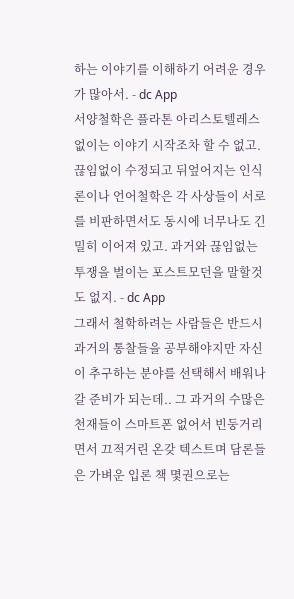하는 이야기를 이해하기 어려운 경우가 많아서. - dc App
서양철학은 플라톤 아리스토텔레스 없이는 이야기 시작조차 할 수 없고. 끊임없이 수정되고 뒤엎어지는 인식론이나 언어철학은 각 사상들이 서로를 비판하면서도 동시에 너무나도 긴밀히 이어져 있고. 과거와 끊임없는 투쟁을 벌이는 포스트모던을 말할것도 없지. - dc App
그래서 철학하려는 사람들은 반드시 과거의 통찰들을 공부해야지만 자신이 추구하는 분야를 선택해서 배워나갈 준비가 되는데.. 그 과거의 수많은 천재들이 스마트폰 없어서 빈둥거리면서 끄적거린 온갖 텍스트며 담론들은 가벼운 입론 책 몇권으로는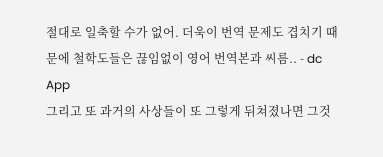절대로 일축할 수가 없어. 더욱이 번역 문제도 겹치기 때문에 철학도들은 끊임없이 영어 번역본과 씨름.. - dc App
그리고 또 과거의 사상들이 또 그렇게 뒤쳐졌나면 그것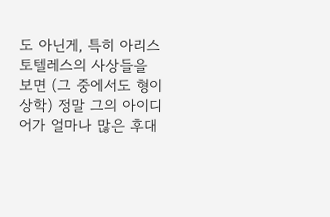도 아닌게, 특히 아리스토텔레스의 사상들을 보면 (그 중에서도 형이상학) 정말 그의 아이디어가 얼마나 많은 후대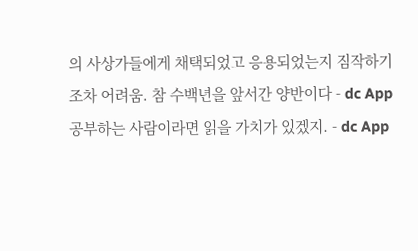의 사상가들에게 채택되었고 응용되었는지 짐작하기 조차 어려움. 참 수백년을 앞서간 양반이다 - dc App
공부하는 사람이라면 읽을 가치가 있겠지. - dc App